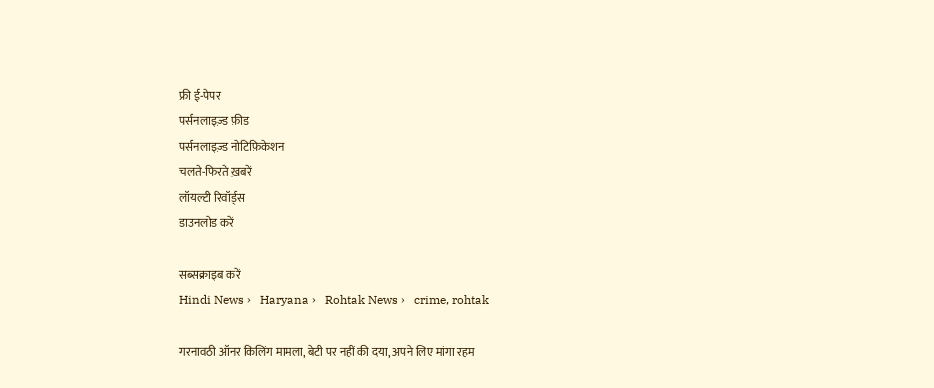फ्री ई-पेपर
पर्सनलाइज़्ड फ़ीड
पर्सनलाइज़्ड नोटिफ़िकेशन
चलते-फिरते ख़बरें
लॉयल्टी रिवॉर्ड्स
डाउनलोड करें

सब्सक्राइब करें
Hindi News ›   Haryana ›   Rohtak News ›   crime, rohtak

गरनावठी ऑनर किलिंग मामला, बेटी पर नहीं की दया, अपने लिए मांगा रहम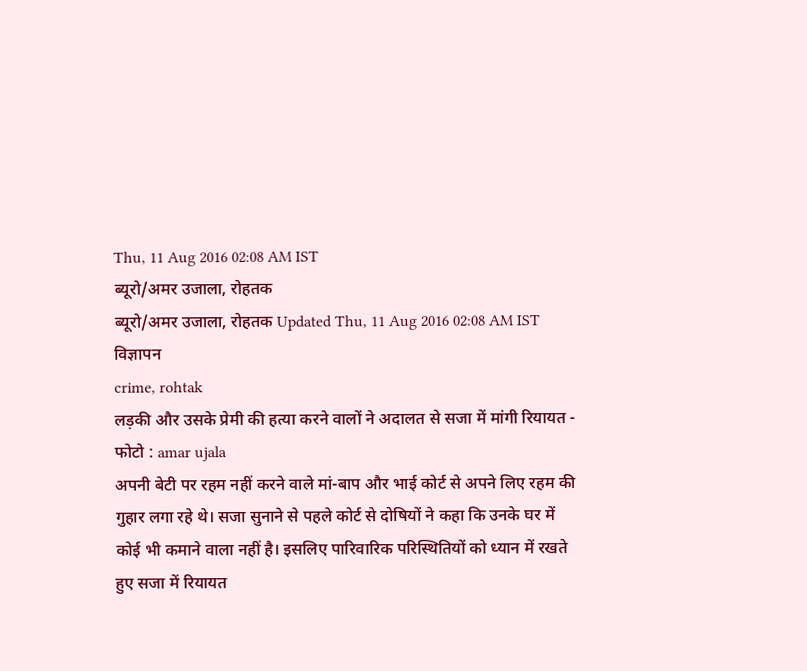Thu, 11 Aug 2016 02:08 AM IST
ब्यूरो/अमर उजाला, रोहतक
ब्यूरो/अमर उजाला, रोहतक Updated Thu, 11 Aug 2016 02:08 AM IST
विज्ञापन
crime, rohtak
लड़की और उसके प्रेमी की हत्या करने वालों ने अदालत से सजा में मांगी रियायत - फोटो : amar ujala
अपनी बेटी पर रहम नहीं करने वाले मां-बाप और भाई कोर्ट से अपने लिए रहम की गुहार लगा रहे थे। सजा सुनाने से पहले कोर्ट से दोषियों ने कहा कि उनके घर में कोई भी कमाने वाला नहीं है। इसलिए पारिवारिक परिस्थितियों को ध्यान में रखते हुए सजा में रियायत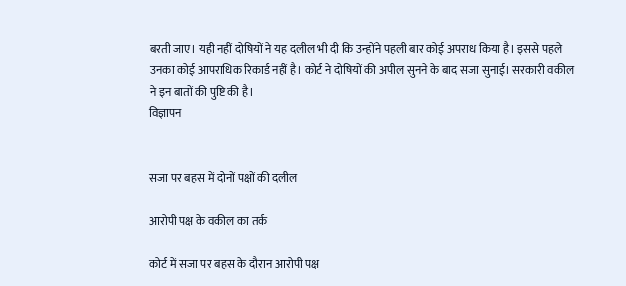बरती जाए। यही नहीं दोषियों ने यह दलील भी दी कि उन्होंने पहली बार कोई अपराध किया है। इससे पहले उनका कोई आपराधिक रिकार्ड नहीं है। कोर्ट ने दोषियों की अपील सुनने के बाद सजा सुनाई। सरकारी वकील ने इन बातों की पुष्टि की है।
विज्ञापन


सजा पर बहस में दोनों पक्षों की दलील

आरोपी पक्ष के वकील का तर्क

कोर्ट में सजा पर बहस के दौरान आरोपी पक्ष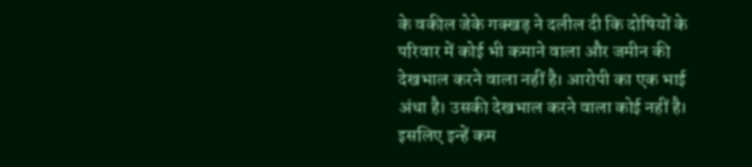के वकील जेके गक्खड़ ने दलील दी कि दोषियों के परिवार में कोई भी कमाने वाला और जमीन की देखभाल करने वाला नहीं है। आरोपी का एक भाई अंधा है। उसकी देखभाल करने वाला कोई नहीं है। इसलिए इन्हें कम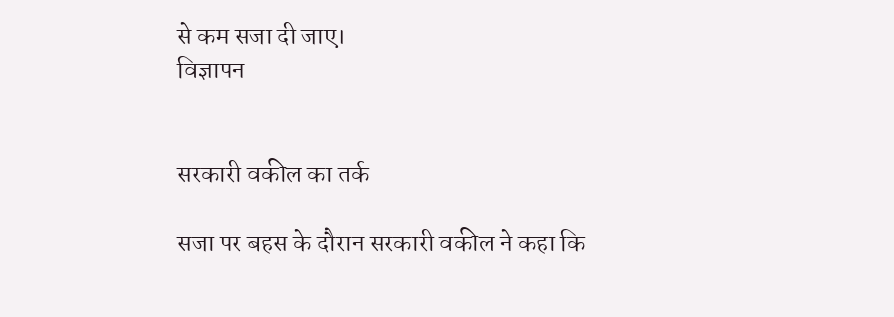से कम सजा दी जाए।
विज्ञापन


सरकारी वकील का तर्क

सजा पर बहस के दौरान सरकारी वकील ने कहा कि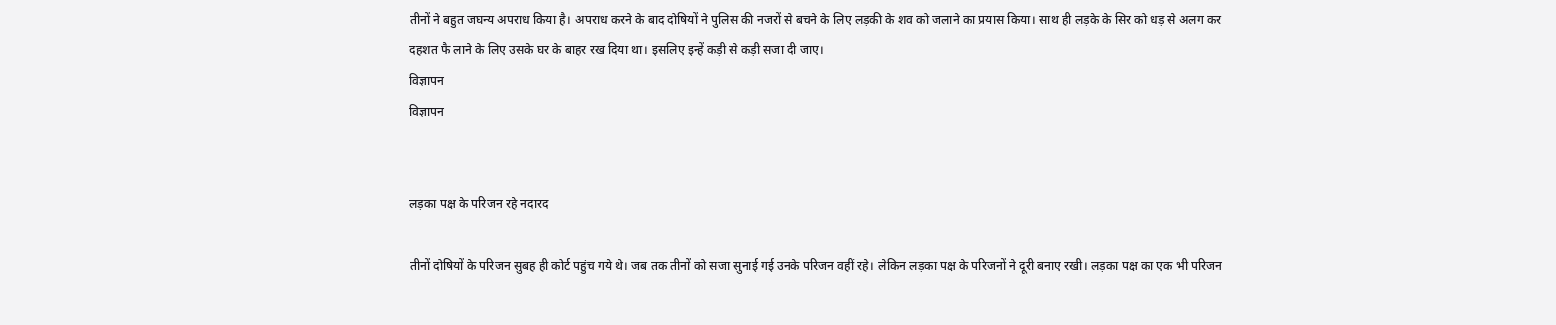तीनों ने बहुत जघन्य अपराध किया है। अपराध करने के बाद दोषियों ने पुलिस की नजरों से बचने के लिए लड़की के शव को जलाने का प्रयास किया। साथ ही लड़के के सिर को धड़ से अलग कर दहशत फै लाने के लिए उसके घर के बाहर रख दिया था। इसलिए इन्हें कड़ी से कड़ी सजा दी जाए।
विज्ञापन
विज्ञापन


लड़का पक्ष के परिजन रहे नदारद

तीनों दोषियों के परिजन सुबह ही कोर्ट पहुंच गये थे। जब तक तीनों को सजा सुनाई गई उनके परिजन वहीं रहे। लेकिन लड़का पक्ष के परिजनों ने दूरी बनाए रखी। लड़का पक्ष का एक भी परिजन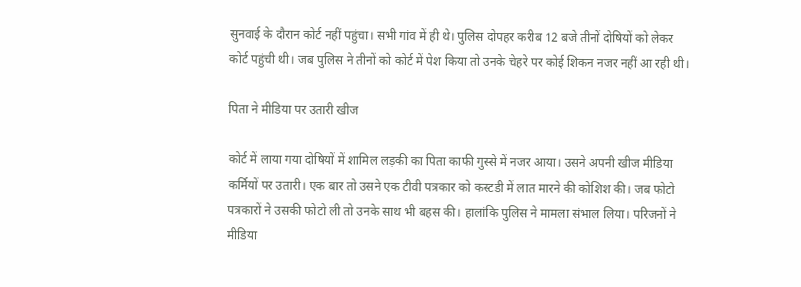सुनवाई के दौरान कोर्ट नहीं पहुंचा। सभी गांव में ही थे। पुलिस दोपहर करीब 12 बजे तीनों दोषियों को लेकर कोर्ट पहुंची थी। जब पुलिस ने तीनों को कोर्ट में पेश किया तो उनके चेहरे पर कोई शिकन नजर नहीं आ रही थी।

पिता ने मीडिया पर उतारी खीज

कोर्ट में लाया गया दोषियों में शामिल लड़की का पिता काफी गुस्से में नजर आया। उसने अपनी खीज मीडिया कर्मियों पर उतारी। एक बार तो उसने एक टीवी पत्रकार को कस्टडी में लात मारने की कोशिश की। जब फोटो पत्रकारों ने उसकी फोटो ली तो उनके साथ भी बहस की। हालांकि पुलिस ने मामला संभाल लिया। परिजनों ने मीडिया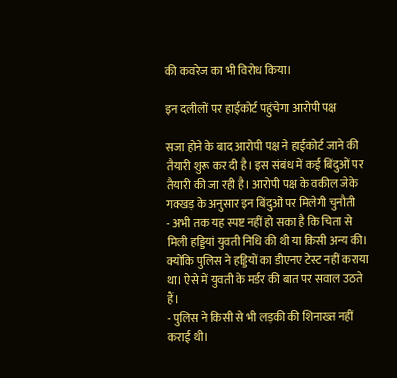की कवरेज का भी विरोध किया।

इन दलीलों पर हाईकोर्ट पहुंचेगा आरोपी पक्ष

सजा होने के बाद आरोपी पक्ष ने हाईकोर्ट जाने की तैयारी शुरू कर दी है। इस संबंध में कई बिंदुओं पर तैयारी की जा रही है। आरोपी पक्ष के वकील जेके गक्खड़ के अनुसार इन बिंदुओं पर मिलेगी चुनौती
- अभी तक यह स्पष्ट नहीं हो सका है कि चिता से मिली हड्डियां युवती निधि की थी या किसी अन्य की। क्योंकि पुलिस ने हड्डियों का डीएनए टेस्ट नहीं कराया था। ऐसे में युवती के मर्डर की बात पर सवाल उठते हैं।
- पुलिस ने किसी से भी लड़की की शिनाख्त नहीं कराई थी।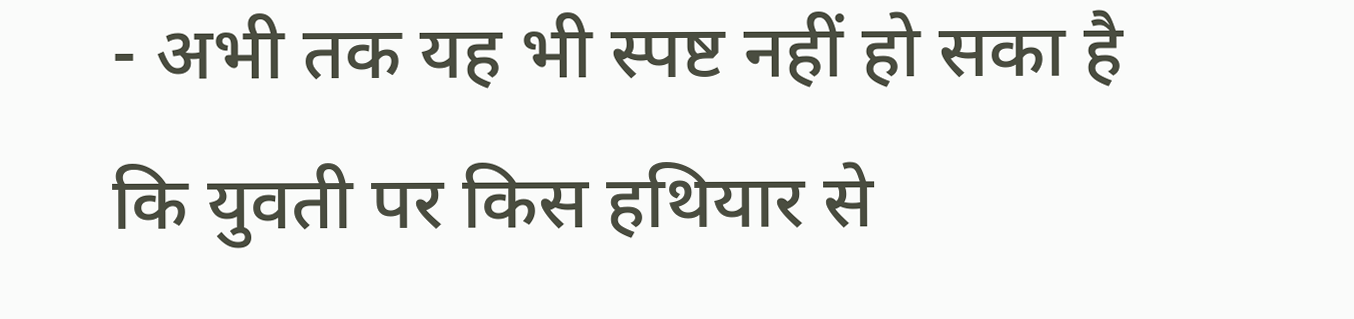- अभी तक यह भी स्पष्ट नहीं हो सका है कि युवती पर किस हथियार से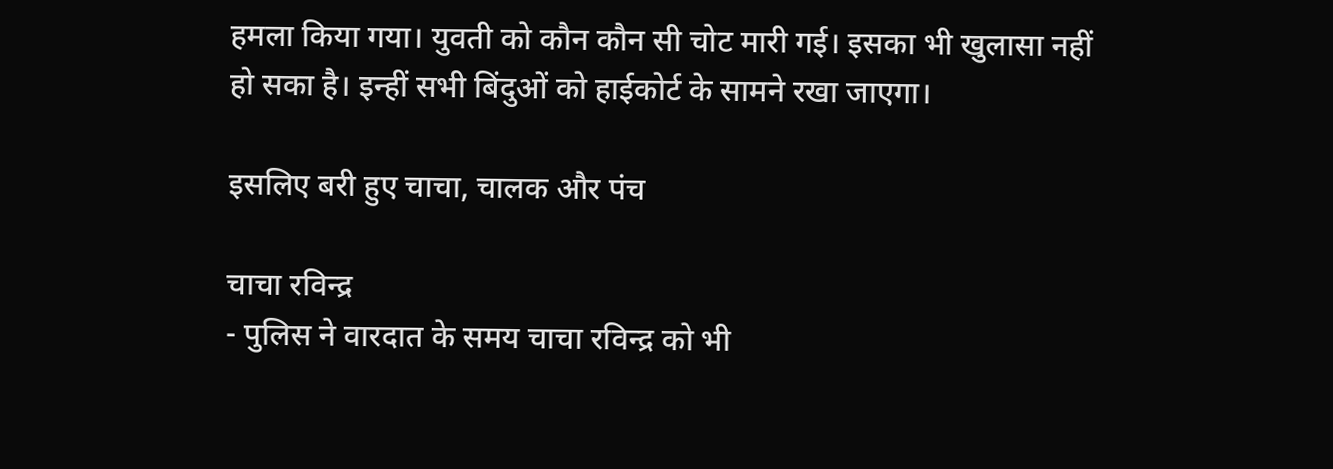हमला किया गया। युवती को कौन कौन सी चोट मारी गई। इसका भी खुलासा नहीं हो सका है। इन्हीं सभी बिंदुओं को हाईकोर्ट के सामने रखा जाएगा।

इसलिए बरी हुए चाचा, चालक और पंच

चाचा रविन्द्र
- पुलिस ने वारदात के समय चाचा रविन्द्र को भी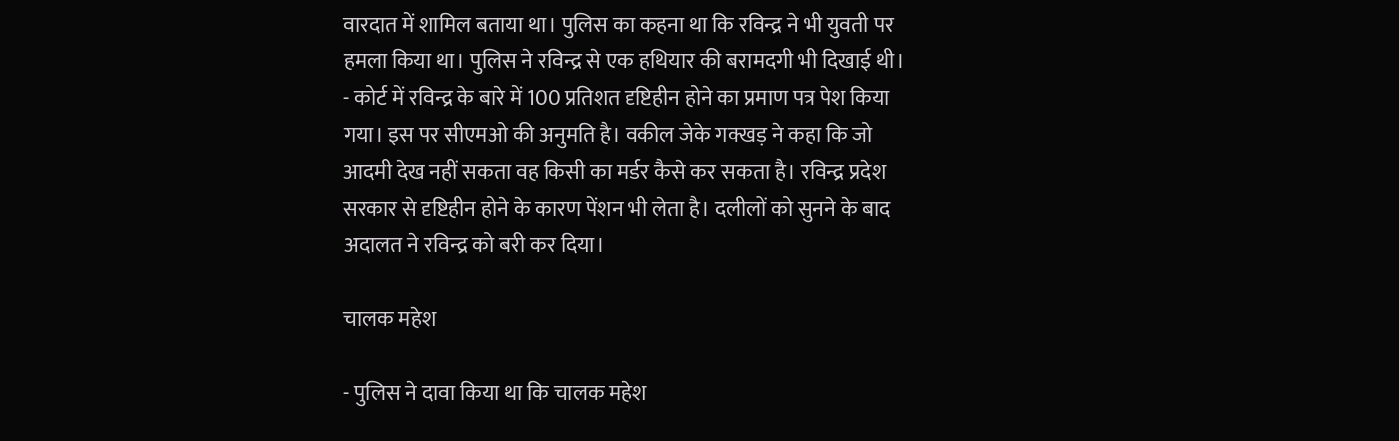वारदात में शामिल बताया था। पुलिस का कहना था कि रविन्द्र ने भी युवती पर हमला किया था। पुलिस ने रविन्द्र से एक हथियार की बरामदगी भी दिखाई थी।
- कोर्ट में रविन्द्र के बारे में 100 प्रतिशत दृष्टिहीन होने का प्रमाण पत्र पेश किया गया। इस पर सीएमओ की अनुमति है। वकील जेके गक्खड़ ने कहा कि जो आदमी देख नहीं सकता वह किसी का मर्डर कैसे कर सकता है। रविन्द्र प्रदेश सरकार से दृष्टिहीन होने के कारण पेंशन भी लेता है। दलीलों को सुनने के बाद अदालत ने रविन्द्र को बरी कर दिया।

चालक महेश

- पुलिस ने दावा किया था कि चालक महेश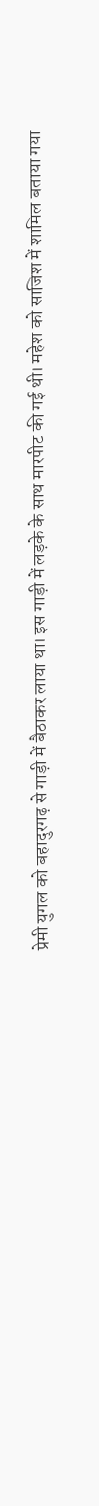प्रेमी युगल को बहादुरगढ़ से गाड़ी में बैठाकर लाया था। इस गाड़ी में लड़के के साथ मारपीट की गई थी। महेश को साजिश में शामिल बताया गया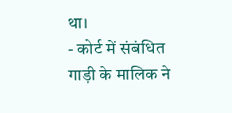था।
- कोर्ट में संबंधित गाड़ी के मालिक ने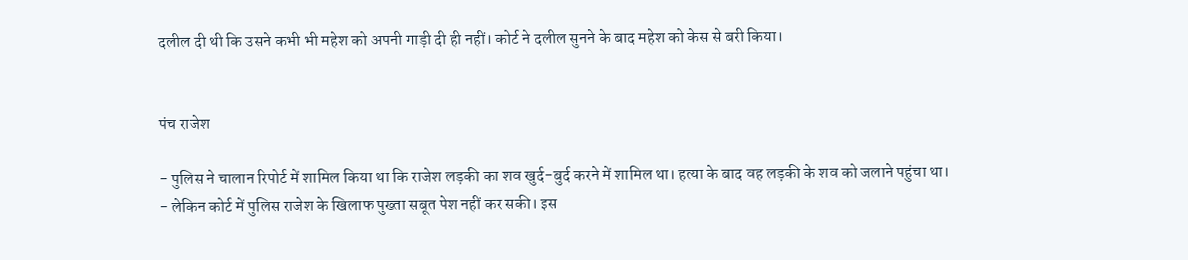दलील दी थी कि उसने कभी भी महेश को अपनी गाड़ी दी ही नहीं। कोर्ट ने दलील सुनने के बाद महेश को केस से बरी किया।


पंच राजेश

- पुलिस ने चालान रिपोर्ट में शामिल किया था कि राजेश लड़की का शव खुर्द-बुर्द करने में शामिल था। हत्या के बाद वह लड़की के शव को जलाने पहुंचा था।
- लेकिन कोर्ट में पुलिस राजेश के खिलाफ पुख्ता सबूत पेश नहीं कर सकी। इस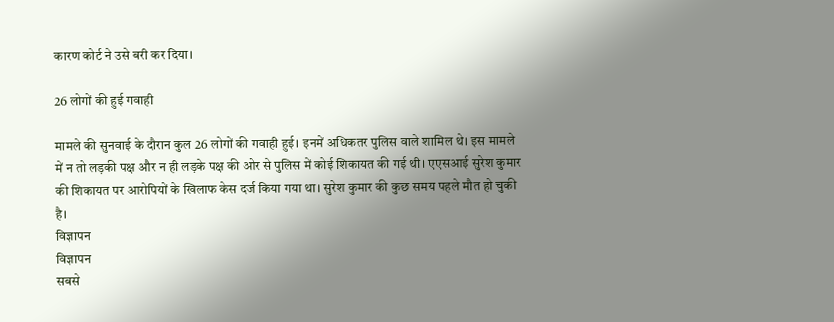कारण कोर्ट ने उसे बरी कर दिया।

26 लोगों की हुई गवाही

मामले की सुनवाई के दौरान कुल 26 लोगों की गवाही हुई। इनमें अधिकतर पुलिस वाले शामिल थे। इस मामले में न तो लड़की पक्ष और न ही लड़के पक्ष की ओर से पुलिस में कोई शिकायत की गई थी। एएसआई सुरेश कुमार की शिकायत पर आरोपियों के खिलाफ केस दर्ज किया गया था। सुरेश कुमार की कुछ समय पहले मौत हो चुकी है।
विज्ञापन
विज्ञापन
सबसे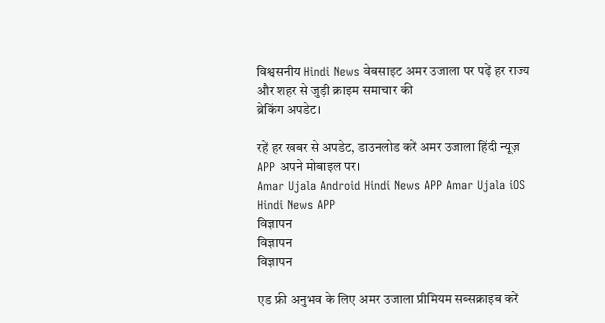विश्वसनीय Hindi News वेबसाइट अमर उजाला पर पढ़ें हर राज्य और शहर से जुड़ी क्राइम समाचार की
ब्रेकिंग अपडेट।

रहें हर खबर से अपडेट, डाउनलोड करें अमर उजाला हिंदी न्यूज़ APP अपने मोबाइल पर।
Amar Ujala Android Hindi News APP Amar Ujala iOS Hindi News APP
विज्ञापन
विज्ञापन
विज्ञापन

एड फ्री अनुभव के लिए अमर उजाला प्रीमियम सब्सक्राइब करें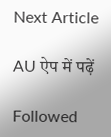Next Article

AU ऐप में पढ़ें

Followed